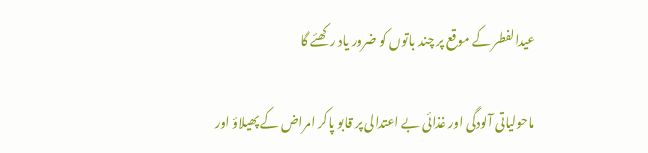عیدالفطر کے موقع پر چند باتوں کو ضرور یاد رکھئے گا

ماحولیاتی آلودگی اور غذائی بے اعتدالی پر قابو پاکر امراض کے پھیلاؤ اور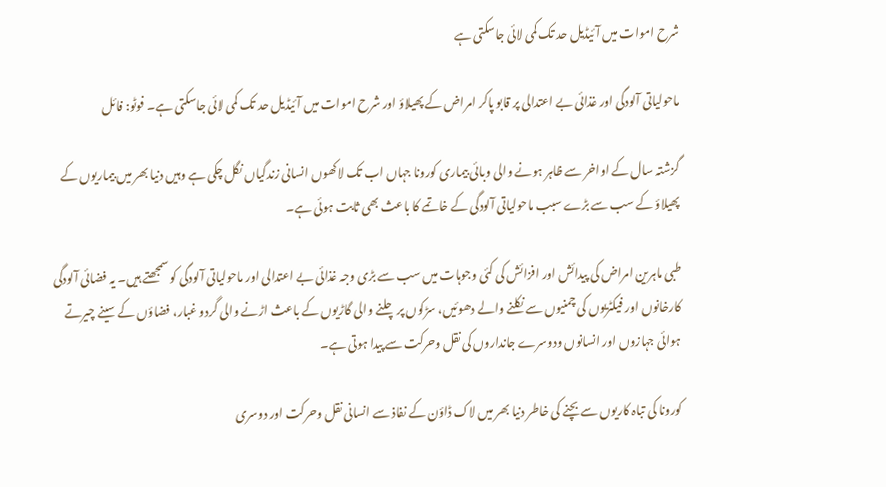شرح اموات میں آئیڈیل حد تک کمی لائی جاسکتی ہے

ماحولیاتی آلودگی اور غذائی بے اعتدالی پر قابو پاکر امراض کے پھیلاؤ اور شرح اموات میں آئیڈیل حد تک کمی لائی جاسکتی ہے۔ فوٹو: فائل

گزشتہ سال کے اواخر سے ظاہر ہونے والی وبائی بیماری کورونا جہاں اب تک لاکھوں انسانی زندگیاں نگل چکی ہے وہیں دنیا بھر میں بیماریوں کے پھیلاؤ کے سب سے بڑے سبب ماحولیاتی آلودگی کے خاتمے کا باعث بھی ثابت ہوئی ہے۔

طبی ماہرین امراض کی پیدائش اور افزائش کی کئی وجوہات میں سب سے بڑی وجہ غذائی بے اعتدالی اور ماحولیاتی آلودگی کو سمجھتے ہیں۔ یہ فضائی آلودگی کارخانوں اور فیکٹریوں کی چمنیوں سے نکلنے والے دھوئیں، سڑکوں پر چلنے والی گاڑیوں کے باعث اڑنے والی گردو غبار، فضاؤں کے سینے چیرتے ہوائی جہازوں اور انسانوں ودوسرے جانداروں کی نقل وحرکت سے پیدا ہوتی ہے۔

کورونا کی تباہ کاریوں سے بچنے کی خاطر دنیا بھر میں لاک ڈاؤن کے نفاذ سے انسانی نقل وحرکت اور دوسری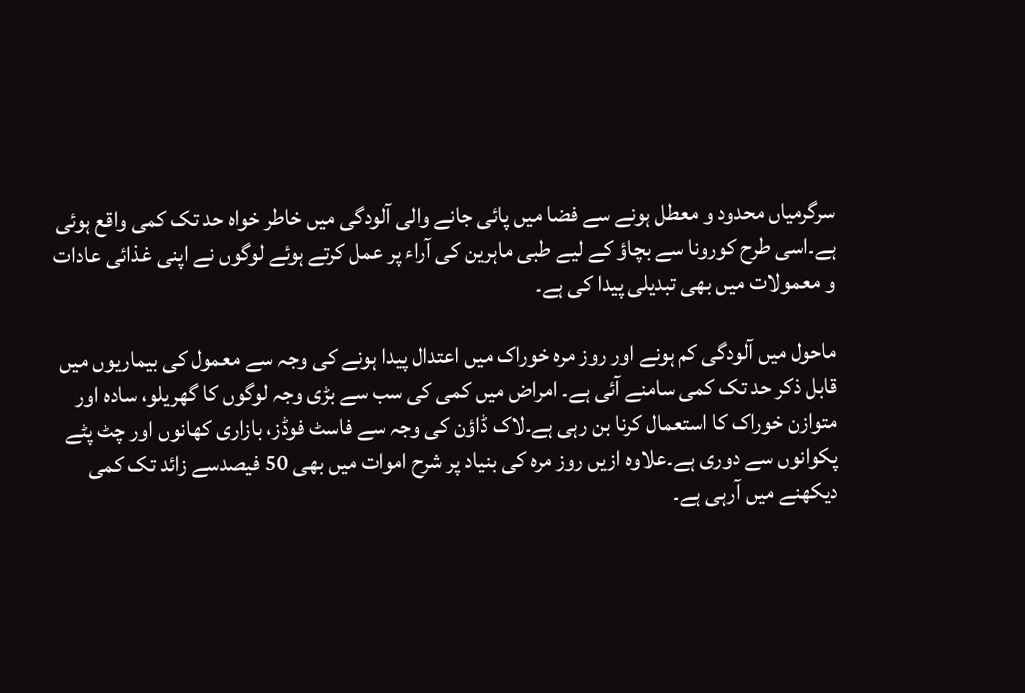سرگرمیاں محدود و معطل ہونے سے فضا میں پائی جانے والی آلودگی میں خاطر خواہ حد تک کمی واقع ہوئی ہے۔اسی طرح کورونا سے بچاؤ کے لیے طبی ماہرین کی آراء پر عمل کرتے ہوئے لوگوں نے اپنی غذائی عادات و معمولات میں بھی تبدیلی پیدا کی ہے۔

ماحول میں آلودگی کم ہونے اور روز مرہ خوراک میں اعتدال پیدا ہونے کی وجہ سے معمول کی بیماریوں میں قابل ذکر حد تک کمی سامنے آئی ہے۔ امراض میں کمی کی سب سے بڑی وجہ لوگوں کا گھریلو، سادہ اور متوازن خوراک کا استعمال کرنا بن رہی ہے۔لاک ڈاؤن کی وجہ سے فاسٹ فوڈز، بازاری کھانوں اور چٹ پٹے پکوانوں سے دوری ہے۔علاوہ ازیں روز مرہ کی بنیاد پر شرح اموات میں بھی 50 فیصدسے زائد تک کمی دیکھنے میں آرہی ہے۔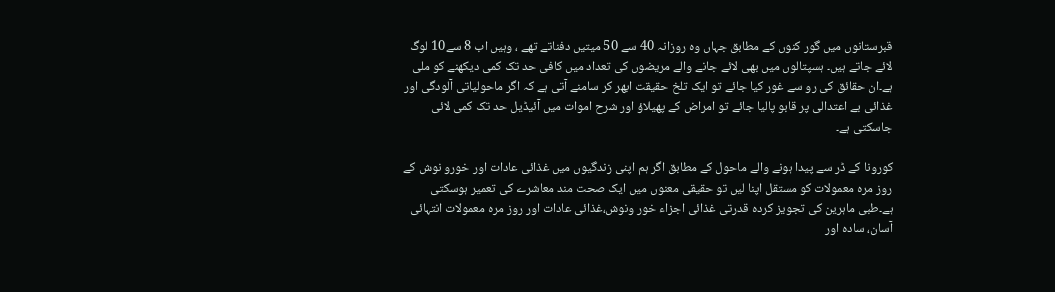قبرستانوں میں گور کنوں کے مطابق جہاں وہ روزانہ 40 سے 50 میتیں دفناتے تھے ، وہیں اب 8 سے10 لوگ لائے جاتے ہیں۔ ہسپتالوں میں بھی لائے جانے والے مریضوں کی تعداد میں کافی حد تک کمی دیکھنے کو ملی ہے۔ان حقائق کی رو سے غور کیا جائے تو ایک تلخ حقیقت ابھر کر سامنے آتی ہے کہ اگر ماحولیاتی آلودگی اور غذائی بے اعتدالی پر قابو پالیا جائے تو امراض کے پھیلاؤ اور شرح اموات میں آئیڈیل حد تک کمی لائی جاسکتی ہے۔

کورونا کے ڈر سے پیدا ہونے والے ماحول کے مطابق اگر ہم اپنی زندگیوں میں غذائی عادات اور خورو نوش کے روز مرہ معمولات کو مستقل اپنا لیں تو حقیقی معنوں میں ایک صحت مند معاشرے کی تعمیر ہوسکتی ہے۔طبی ماہرین کی تجویز کردہ قدرتی غذائی اجزاء خور ونوش،غذائی عادات اور روز مرہ معمولات انتہائی آسان، سادہ اور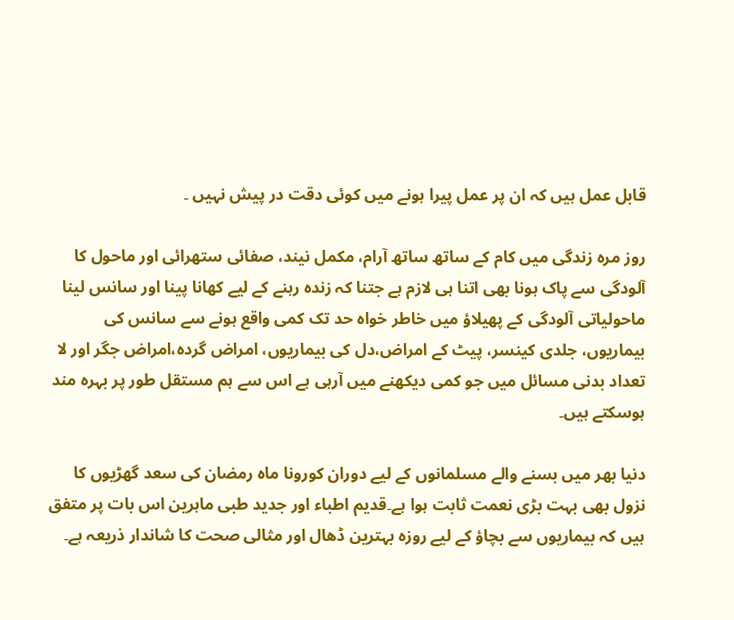قابل عمل ہیں کہ ان پر عمل پیرا ہونے میں کوئی دقت در پیش نہیں ۔

روز مرہ زندگی میں کام کے ساتھ ساتھ آرام، مکمل نیند، صفائی ستھرائی اور ماحول کا آلودگی سے پاک ہونا بھی اتنا ہی لازم ہے جتنا کہ زندہ رہنے کے لیے کھانا پینا اور سانس لینا ماحولیاتی آلودگی کے پھیلاؤ میں خاطر خواہ حد تک کمی واقع ہونے سے سانس کی بیماریوں، جلدی کینسر، پیٹ کے امراض،دل کی بیماریوں، امراض گردہ،امراض جگر اور لا تعداد بدنی مسائل میں جو کمی دیکھنے میں آرہی ہے اس سے ہم مستقل طور پر بہرہ مند ہوسکتے ہیں۔

دنیا بھر میں بسنے والے مسلمانوں کے لیے دوران کورونا ماہ رمضان کی سعد گھڑیوں کا نزول بھی بہت بڑی نعمت ثابت ہوا ہے۔قدیم اطباء اور جدید طبی ماہرین اس بات پر متفق ہیں کہ بیماریوں سے بچاؤ کے لیے روزہ بہترین ڈھال اور مثالی صحت کا شاندار ذریعہ ہے۔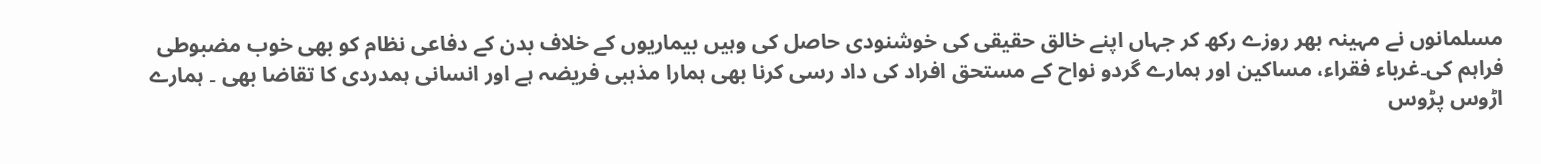مسلمانوں نے مہینہ بھر روزے رکھ کر جہاں اپنے خالق حقیقی کی خوشنودی حاصل کی وہیں بیماریوں کے خلاف بدن کے دفاعی نظام کو بھی خوب مضبوطی فراہم کی۔غرباء فقراء، مساکین اور ہمارے گردو نواح کے مستحق افراد کی داد رسی کرنا بھی ہمارا مذہبی فریضہ ہے اور انسانی ہمدردی کا تقاضا بھی ۔ ہمارے اڑوس پڑوس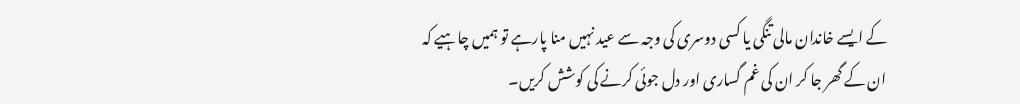کے ایسے خاندان مالی تنگی یا کسی دوسری کی وجہ سے عید نہیں منا پارہے تو ہمیں چاہیے کہ ان کے گھر جا کر ان کی غم گساری اور دل جوئی کرنے کی کوشش کریں۔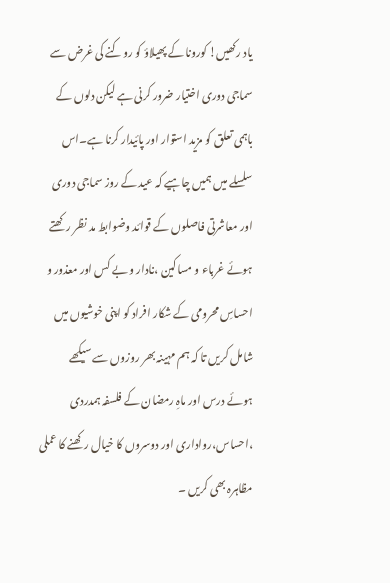یاد رکھیں! کورونا کے پھیلاؤ کو روکنے کی غرض سے سماجی دوری اختیار ضرور کرنی ہے لیکن دلوں کے باہمی تعلق کو مزید استوار اور پائیدار کرنا ہے۔اس سلسلے میں ہمیں چاہیے کہ عید کے روز سماجی دوری اور معاشرتی فاصلوں کے قوائد وضوابط مد نظر رکھتے ہوئے غرباء و مساکین ،نادار و بے کس اور معذور و احساسِ محرومی کے شکار افراد کو اپنی خوشیوں میں شامل کریں تا کہ ہم مہینہ بھر روزوں سے سیکھے ہوئے درس اور ماہِ رمضان کے فلسفہ ہمدردی ،احساس،رواداری اور دوسروں کا خیال رکھنے کا عملی مظاہرہ بھی کریں ۔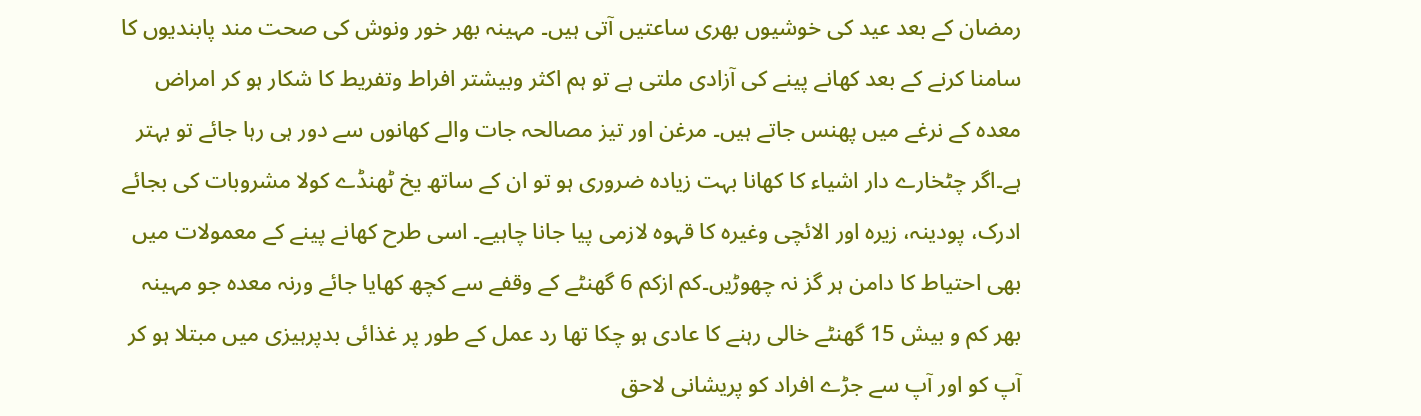رمضان کے بعد عید کی خوشیوں بھری ساعتیں آتی ہیں۔ مہینہ بھر خور ونوش کی صحت مند پابندیوں کا سامنا کرنے کے بعد کھانے پینے کی آزادی ملتی ہے تو ہم اکثر وبیشتر افراط وتفریط کا شکار ہو کر امراض معدہ کے نرغے میں پھنس جاتے ہیں۔ مرغن اور تیز مصالحہ جات والے کھانوں سے دور ہی رہا جائے تو بہتر ہے۔اگر چٹخارے دار اشیاء کا کھانا بہت زیادہ ضروری ہو تو ان کے ساتھ یخ ٹھنڈے کولا مشروبات کی بجائے ادرک، پودینہ، زیرہ اور الائچی وغیرہ کا قہوہ لازمی پیا جانا چاہیے۔ اسی طرح کھانے پینے کے معمولات میں بھی احتیاط کا دامن ہر گز نہ چھوڑیں۔کم ازکم 6 گھنٹے کے وقفے سے کچھ کھایا جائے ورنہ معدہ جو مہینہ بھر کم و بیش 15 گھنٹے خالی رہنے کا عادی ہو چکا تھا رد عمل کے طور پر غذائی بدپرہیزی میں مبتلا ہو کر آپ کو اور آپ سے جڑے افراد کو پریشانی لاحق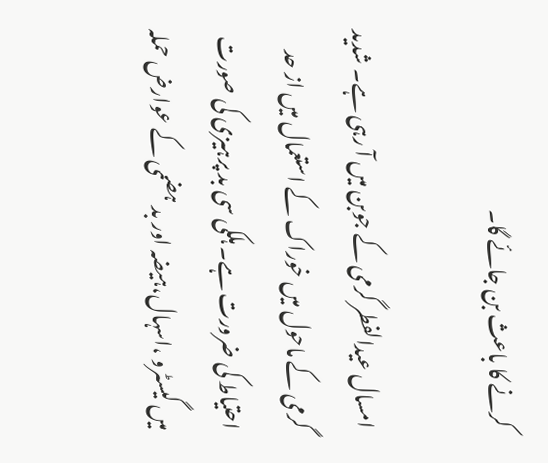کرنے کا باعث بن جائے گا۔

امسال عیدالفطر گرمی کے جوبن میں آ رہی ہے۔ شدید گرمی کے ماحول میں خوراک کے استعمال میں از حد احتیاط کی ضرورت ہے۔ ہلکی سی بد پرہیزی کی صورت میں گیسٹرو ،اسہال،ہیضہ اور بد ہضمی کے عوارض حملہ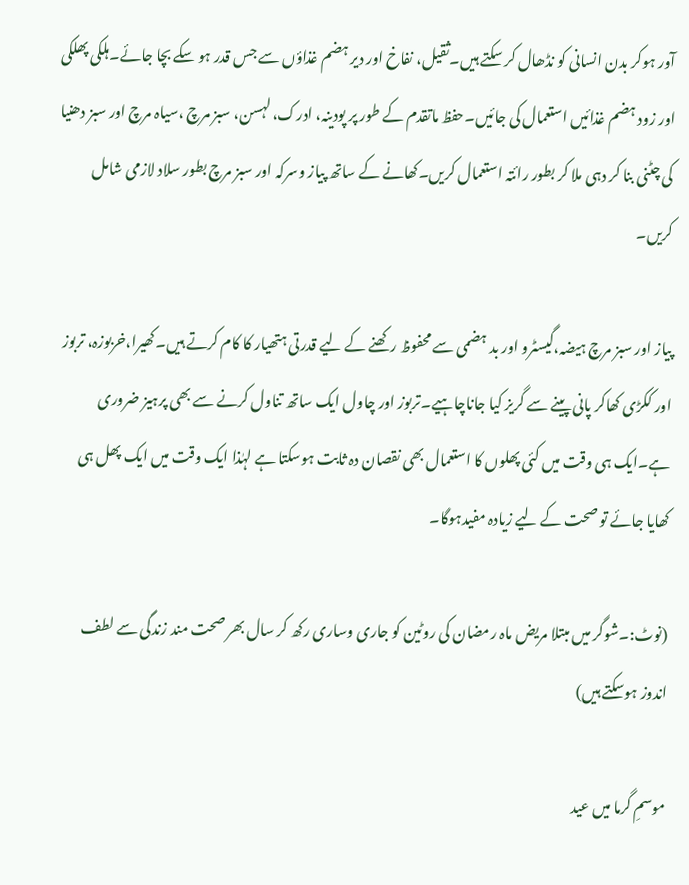آور ہوکر بدن انسانی کو نڈھال کر سکتے ہیں۔ثقیل، نفاخ اور دیر ہضم غذاؤں سے جس قدر ہو سکے بچا جائے۔ہلکی پھلکی اور زود ہضم غذائیں استعمال کی جائیں۔حفظ ماتقدم کے طور پر پودینہ، ادرک، لہسن، سبز مرچ ،سیاہ مرچ اور سبز دھنیا کی چٹنی بنا کر دہی ملا کر بطور رائتہ استعمال کریں۔کھانے کے ساتھ پیاز وسرکہ اور سبز مرچ بطور سلاد لازمی شامل کریں۔

پیاز اور سبز مرچ ہیضہ،گیسٹرو اور بد ہضمی سے محفوظ رکھنے کے لیے قدرتی ہتھیار کا کام کرتے ہیں۔کھیرا،خربوزہ، تربوز اور ککڑی کھاکر پانی پینے سے گریز کیا جاناچاہیے۔تربوز اور چاول ایک ساتھ تناول کرنے سے بھی پرہیز ضروری ہے۔ایک ہی وقت میں کئی پھلوں کا استعمال بھی نقصان دہ ثابت ہوسکتا ہے لہٰذا ایک وقت میں ایک پھل ہی کھایا جائے تو صحت کے لیے زیادہ مفیدہوگا۔

(نوٹ:۔شوگر میں مبتلا مریض ماہ رمضان کی روٹین کو جاری وساری رکھ کر سال بھر صحت مند زندگی سے لطف اندوز ہوسکتے ہیں)

موسمِ گرما میں عید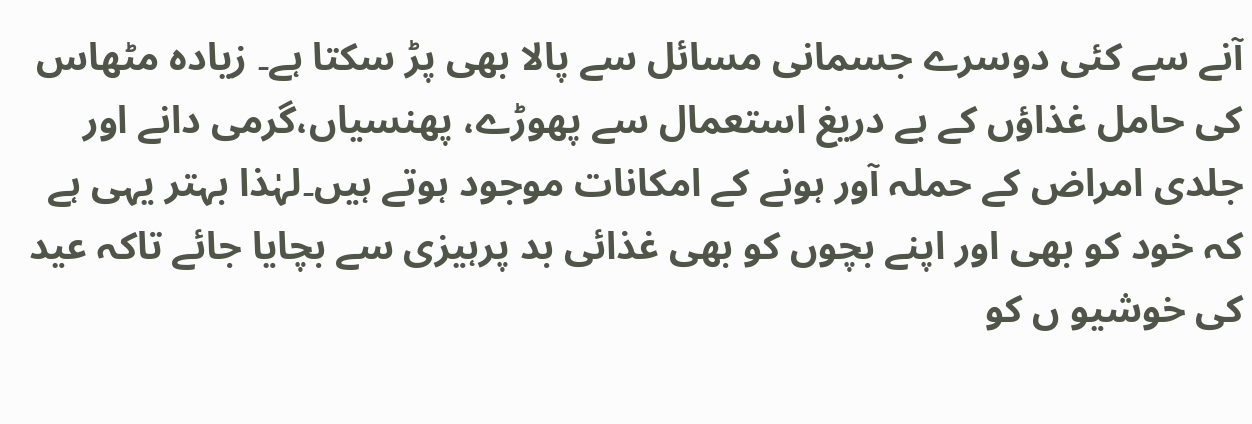آنے سے کئی دوسرے جسمانی مسائل سے پالا بھی پڑ سکتا ہے۔ زیادہ مٹھاس کی حامل غذاؤں کے بے دریغ استعمال سے پھوڑے، پھنسیاں،گرمی دانے اور جلدی امراض کے حملہ آور ہونے کے امکانات موجود ہوتے ہیں۔لہٰذا بہتر یہی ہے کہ خود کو بھی اور اپنے بچوں کو بھی غذائی بد پرہیزی سے بچایا جائے تاکہ عید کی خوشیو ں کو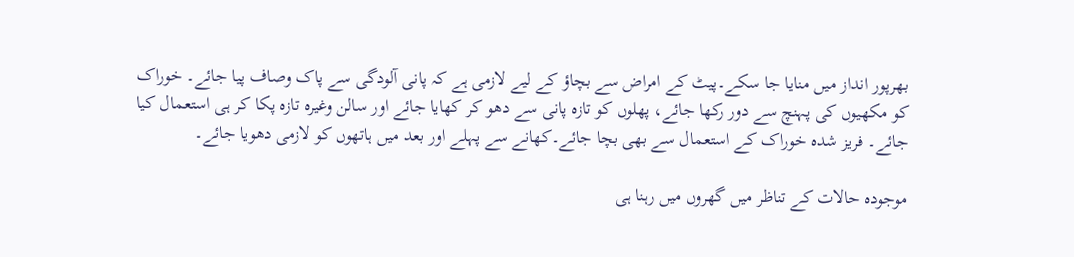بھرپور انداز میں منایا جا سکے۔پیٹ کے امراض سے بچاؤ کے لیے لازمی ہے کہ پانی آلودگی سے پاک وصاف پیا جائے۔ خوراک کو مکھیوں کی پہنچ سے دور رکھا جائے، پھلوں کو تازہ پانی سے دھو کر کھایا جائے اور سالن وغیرہ تازہ پکا کر ہی استعمال کیا جائے۔ فریز شدہ خوراک کے استعمال سے بھی بچا جائے۔کھانے سے پہلے اور بعد میں ہاتھوں کو لازمی دھویا جائے۔

موجودہ حالات کے تناظر میں گھروں میں رہنا ہی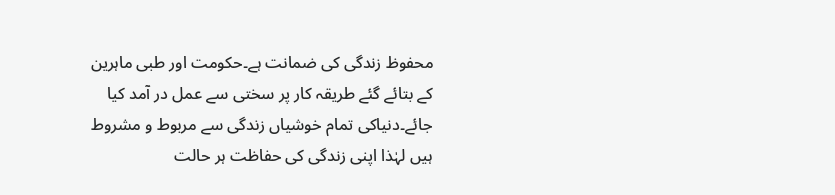محفوظ زندگی کی ضمانت ہے۔حکومت اور طبی ماہرین کے بتائے گئے طریقہ کار پر سختی سے عمل در آمد کیا جائے۔دنیاکی تمام خوشیاں زندگی سے مربوط و مشروط ہیں لہٰذا اپنی زندگی کی حفاظت ہر حالت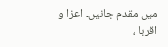میں مقدم جانیں۔ اعزا و اقربا ،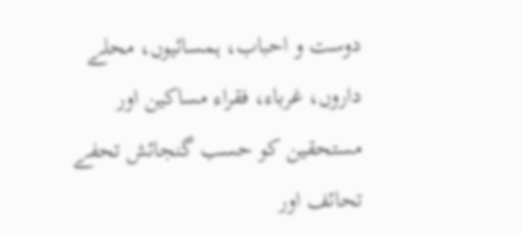دوست و احباب، ہمسائیوں، محلے داروں، غرباء، فقراء مساکین اور مستحقین کو حسب گنجائش تحفے تحائف اور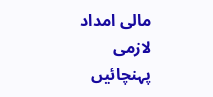مالی امداد لازمی پہنچائیں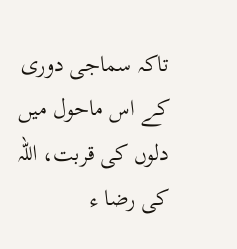تاکہ سماجی دوری کے اس ماحول میں دلوں کی قربت، اللہ کی رضا ء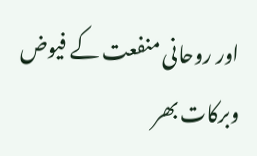اور روحانی منفعت کے فیوض وبرکات بھر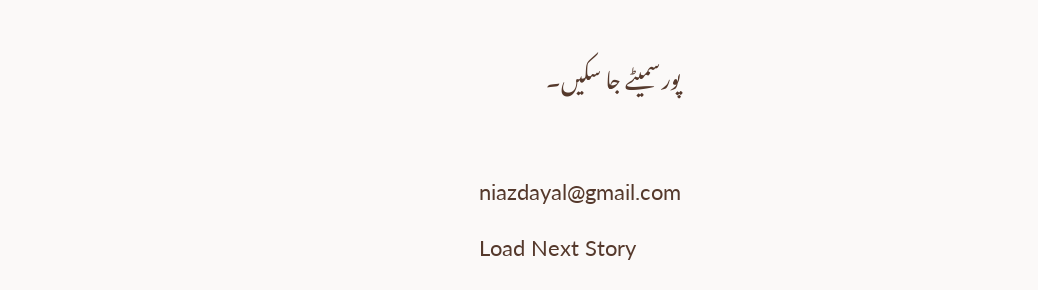پور سمیٹے جا سکیں۔

niazdayal@gmail.com
Load Next Story